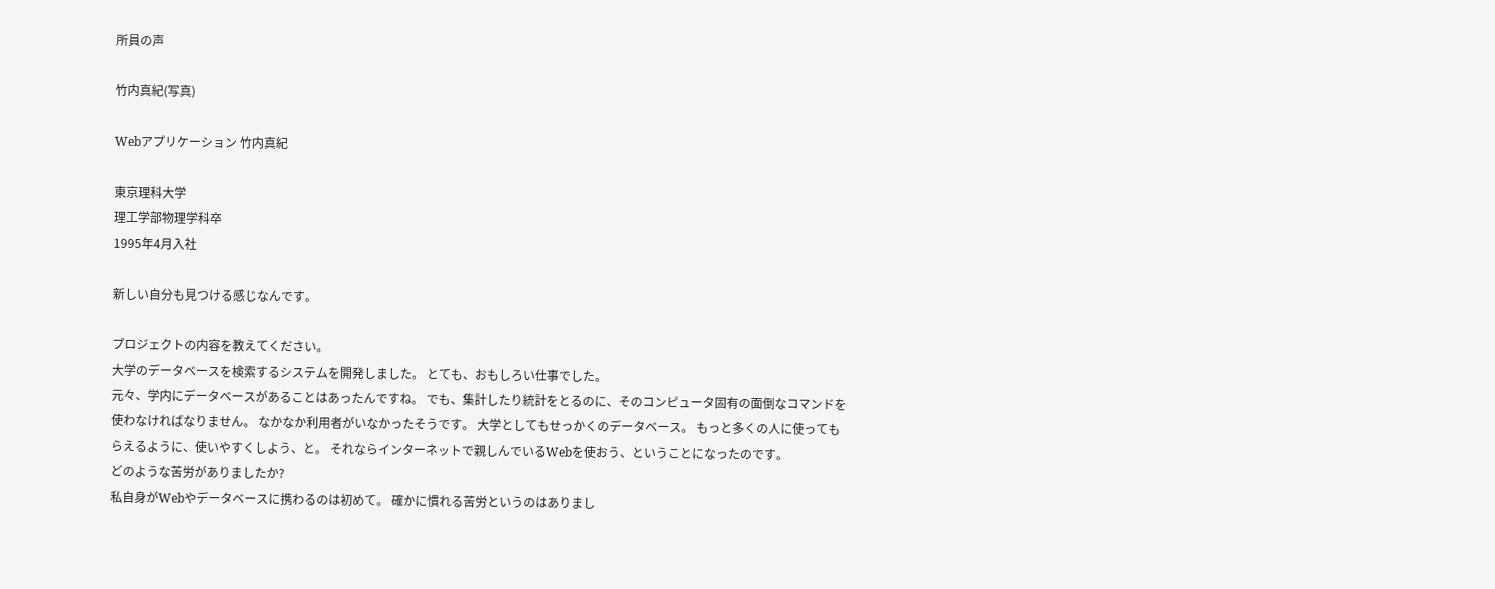所員の声

竹内真紀(写真)

Webアプリケーション 竹内真紀

東京理科大学
理工学部物理学科卒
1995年4月入社

新しい自分も見つける感じなんです。

プロジェクトの内容を教えてください。
大学のデータベースを検索するシステムを開発しました。 とても、おもしろい仕事でした。
元々、学内にデータベースがあることはあったんですね。 でも、集計したり統計をとるのに、そのコンピュータ固有の面倒なコマンドを使わなければなりません。 なかなか利用者がいなかったそうです。 大学としてもせっかくのデータベース。 もっと多くの人に使ってもらえるように、使いやすくしよう、と。 それならインターネットで親しんでいるWebを使おう、ということになったのです。
どのような苦労がありましたか?
私自身がWebやデータベースに携わるのは初めて。 確かに慣れる苦労というのはありまし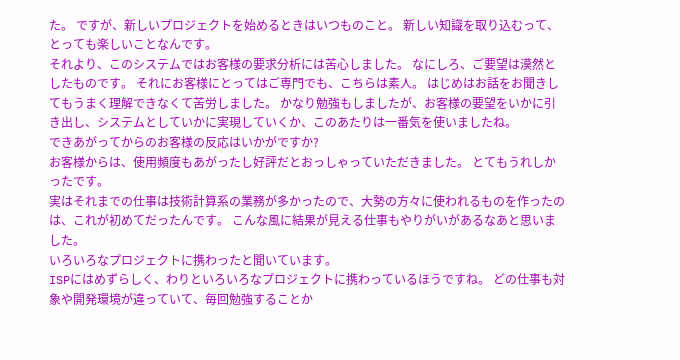た。 ですが、新しいプロジェクトを始めるときはいつものこと。 新しい知識を取り込むって、とっても楽しいことなんです。
それより、このシステムではお客様の要求分析には苦心しました。 なにしろ、ご要望は漠然としたものです。 それにお客様にとってはご専門でも、こちらは素人。 はじめはお話をお聞きしてもうまく理解できなくて苦労しました。 かなり勉強もしましたが、お客様の要望をいかに引き出し、システムとしていかに実現していくか、このあたりは一番気を使いましたね。
できあがってからのお客様の反応はいかがですか?
お客様からは、使用頻度もあがったし好評だとおっしゃっていただきました。 とてもうれしかったです。
実はそれまでの仕事は技術計算系の業務が多かったので、大勢の方々に使われるものを作ったのは、これが初めてだったんです。 こんな風に結果が見える仕事もやりがいがあるなあと思いました。
いろいろなプロジェクトに携わったと聞いています。
ISPにはめずらしく、わりといろいろなプロジェクトに携わっているほうですね。 どの仕事も対象や開発環境が違っていて、毎回勉強することか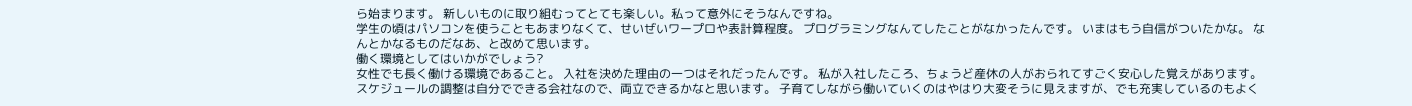ら始まります。 新しいものに取り組むってとても楽しい。私って意外にそうなんですね。
学生の頃はパソコンを使うこともあまりなくて、せいぜいワープロや表計算程度。 プログラミングなんてしたことがなかったんです。 いまはもう自信がついたかな。 なんとかなるものだなあ、と改めて思います。
働く環境としてはいかがでしょう?
女性でも長く働ける環境であること。 入社を決めた理由の一つはそれだったんです。 私が入社したころ、ちょうど産休の人がおられてすごく安心した覚えがあります。
スケジュールの調整は自分でできる会社なので、両立できるかなと思います。 子育てしながら働いていくのはやはり大変そうに見えますが、でも充実しているのもよく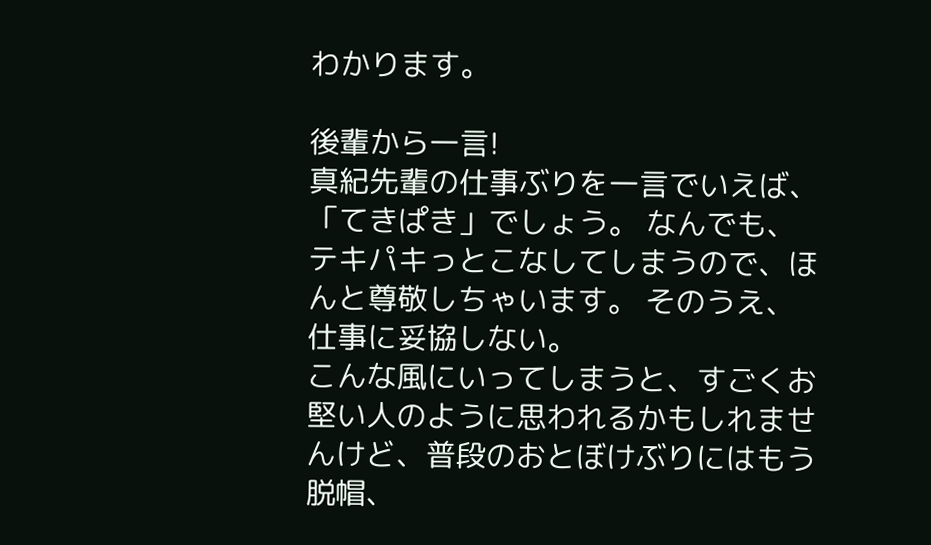わかります。

後輩から一言!
真紀先輩の仕事ぶりを一言でいえば、「てきぱき」でしょう。 なんでも、テキパキっとこなしてしまうので、ほんと尊敬しちゃいます。 そのうえ、仕事に妥協しない。
こんな風にいってしまうと、すごくお堅い人のように思われるかもしれませんけど、普段のおとぼけぶりにはもう脱帽、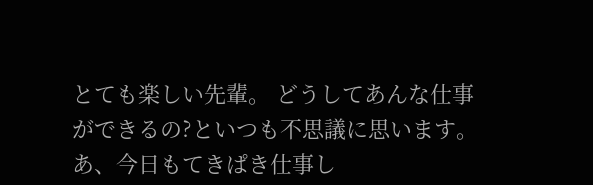とても楽しい先輩。 どうしてあんな仕事ができるの?といつも不思議に思います。 あ、今日もてきぱき仕事し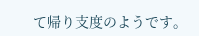て帰り支度のようです。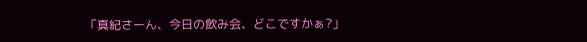「真紀さーん、今日の飲み会、どこですかぁ?」